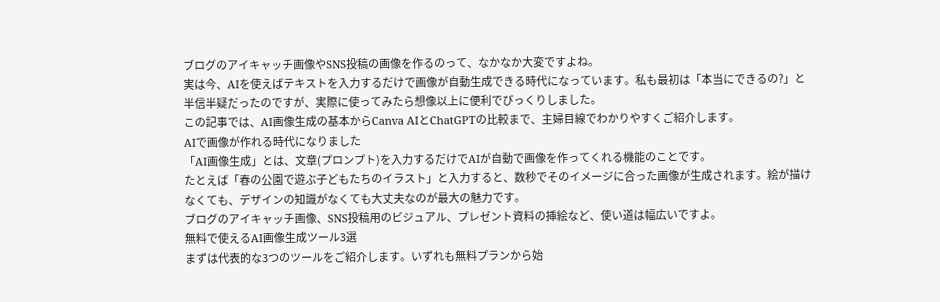ブログのアイキャッチ画像やSNS投稿の画像を作るのって、なかなか大変ですよね。
実は今、AIを使えばテキストを入力するだけで画像が自動生成できる時代になっています。私も最初は「本当にできるの?」と半信半疑だったのですが、実際に使ってみたら想像以上に便利でびっくりしました。
この記事では、AI画像生成の基本からCanva AIとChatGPTの比較まで、主婦目線でわかりやすくご紹介します。
AIで画像が作れる時代になりました
「AI画像生成」とは、文章(プロンプト)を入力するだけでAIが自動で画像を作ってくれる機能のことです。
たとえば「春の公園で遊ぶ子どもたちのイラスト」と入力すると、数秒でそのイメージに合った画像が生成されます。絵が描けなくても、デザインの知識がなくても大丈夫なのが最大の魅力です。
ブログのアイキャッチ画像、SNS投稿用のビジュアル、プレゼント資料の挿絵など、使い道は幅広いですよ。
無料で使えるAI画像生成ツール3選
まずは代表的な3つのツールをご紹介します。いずれも無料プランから始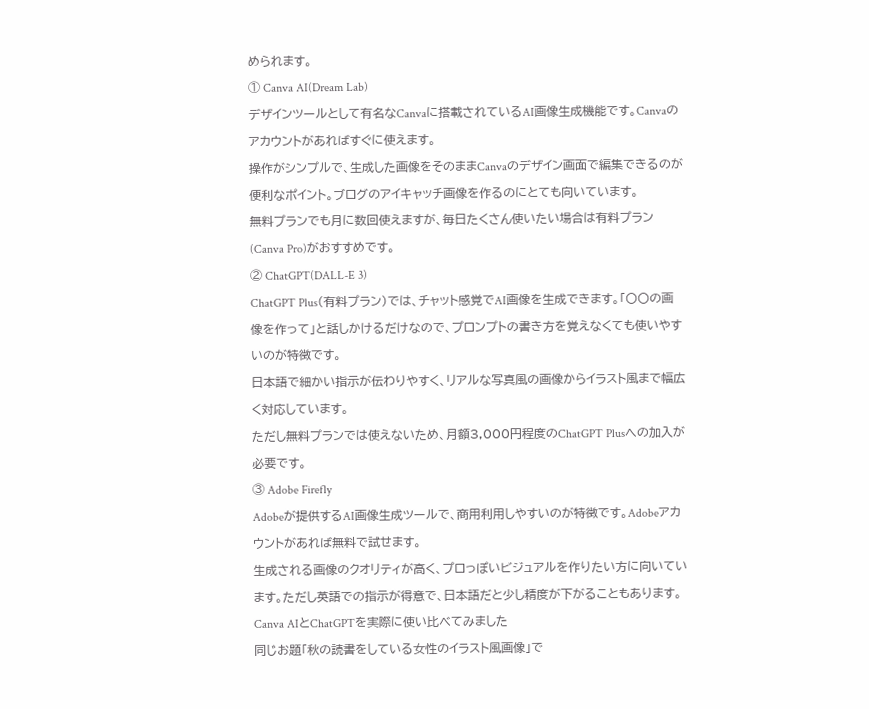められます。
① Canva AI(Dream Lab)
デザインツールとして有名なCanvaに搭載されているAI画像生成機能です。Canvaのアカウントがあればすぐに使えます。
操作がシンプルで、生成した画像をそのままCanvaのデザイン画面で編集できるのが便利なポイント。ブログのアイキャッチ画像を作るのにとても向いています。
無料プランでも月に数回使えますが、毎日たくさん使いたい場合は有料プラン(Canva Pro)がおすすめです。
② ChatGPT(DALL-E 3)
ChatGPT Plus(有料プラン)では、チャット感覚でAI画像を生成できます。「〇〇の画像を作って」と話しかけるだけなので、プロンプトの書き方を覚えなくても使いやすいのが特徴です。
日本語で細かい指示が伝わりやすく、リアルな写真風の画像からイラスト風まで幅広く対応しています。
ただし無料プランでは使えないため、月額3,000円程度のChatGPT Plusへの加入が必要です。
③ Adobe Firefly
Adobeが提供するAI画像生成ツールで、商用利用しやすいのが特徴です。Adobeアカウントがあれば無料で試せます。
生成される画像のクオリティが高く、プロっぽいビジュアルを作りたい方に向いています。ただし英語での指示が得意で、日本語だと少し精度が下がることもあります。
Canva AIとChatGPTを実際に使い比べてみました
同じお題「秋の読書をしている女性のイラスト風画像」で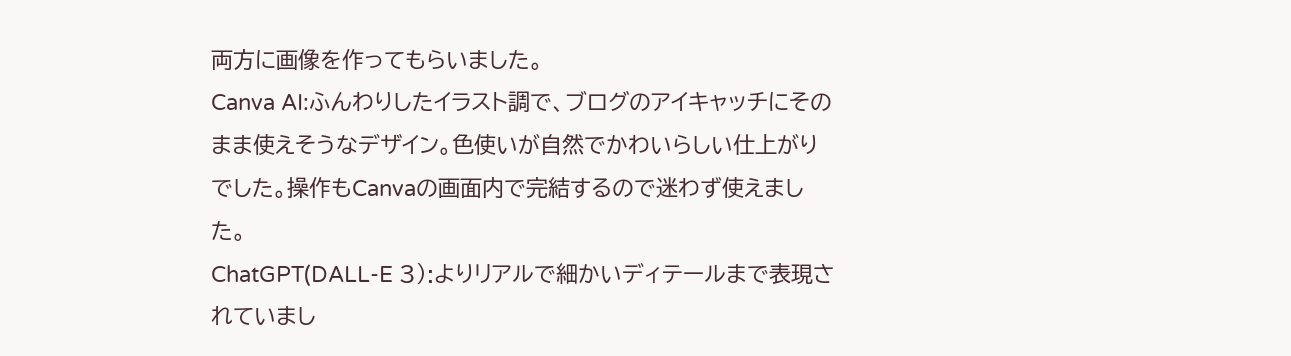両方に画像を作ってもらいました。
Canva AI:ふんわりしたイラスト調で、ブログのアイキャッチにそのまま使えそうなデザイン。色使いが自然でかわいらしい仕上がりでした。操作もCanvaの画面内で完結するので迷わず使えました。
ChatGPT(DALL-E 3):よりリアルで細かいディテールまで表現されていまし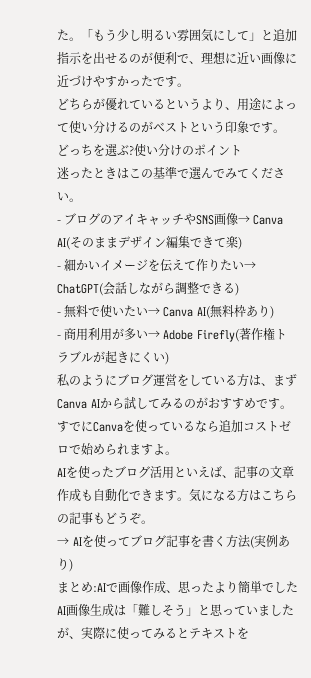た。「もう少し明るい雰囲気にして」と追加指示を出せるのが便利で、理想に近い画像に近づけやすかったです。
どちらが優れているというより、用途によって使い分けるのがベストという印象です。
どっちを選ぶ?使い分けのポイント
迷ったときはこの基準で選んでみてください。
- ブログのアイキャッチやSNS画像→ Canva AI(そのままデザイン編集できて楽)
- 細かいイメージを伝えて作りたい→ ChatGPT(会話しながら調整できる)
- 無料で使いたい→ Canva AI(無料枠あり)
- 商用利用が多い→ Adobe Firefly(著作権トラブルが起きにくい)
私のようにブログ運営をしている方は、まずCanva AIから試してみるのがおすすめです。すでにCanvaを使っているなら追加コストゼロで始められますよ。
AIを使ったブログ活用といえば、記事の文章作成も自動化できます。気になる方はこちらの記事もどうぞ。
→ AIを使ってブログ記事を書く方法(実例あり)
まとめ:AIで画像作成、思ったより簡単でした
AI画像生成は「難しそう」と思っていましたが、実際に使ってみるとテキストを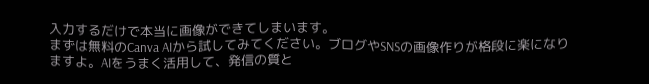入力するだけで本当に画像ができてしまいます。
まずは無料のCanva AIから試してみてください。ブログやSNSの画像作りが格段に楽になりますよ。AIをうまく活用して、発信の質と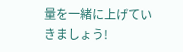量を一緒に上げていきましょう!